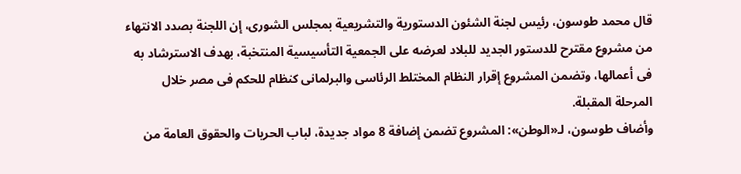قال محمد طوسون، رئيس لجنة الشئون الدستورية والتشريعية بمجلس الشورى، إن اللجنة بصدد الانتهاء من مشروع مقترح للدستور الجديد للبلاد لعرضه على الجمعية التأسيسية المنتخبة، بهدف الاسترشاد به فى أعمالها، وتضمن المشروع إقرار النظام المختلط الرئاسى والبرلمانى كنظام للحكم فى مصر خلال المرحلة المقبلة.
وأضاف طوسون، لـ«الوطن»: المشروع تضمن إضافة 8 مواد جديدة، لباب الحريات والحقوق العامة من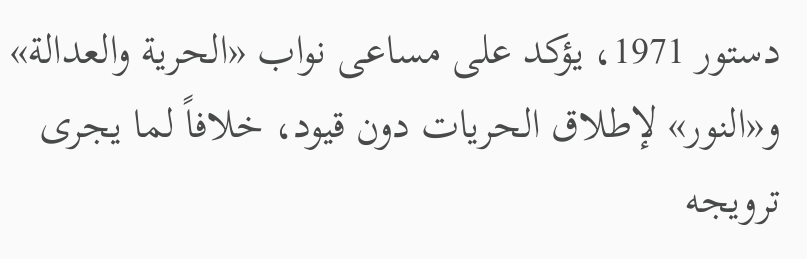دستور 1971، يؤكد على مساعى نواب «الحرية والعدالة» و«النور» لإطلاق الحريات دون قيود، خلافاً لما يجرى ترويجه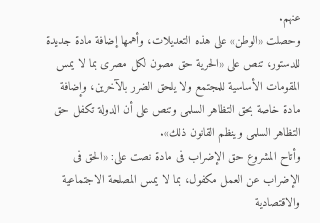عنهم.
وحصلت «الوطن» على هذه التعديلات، وأهمها إضافة مادة جديدة للدستور، تنص على «الحرية حق مصون لكل مصرى بما لا يمس المقومات الأساسية للمجتمع ولا يلحق الضرر بالآخرين، وإضافة مادة خاصة بحق التظاهر السلمى وتنص على أن الدولة تكفل حق التظاهر السلمى وينظم القانون ذلك».
وأتاح المشروع حق الإضراب فى مادة نصت على: «الحق فى الإضراب عن العمل مكفول، بما لا يمس المصلحة الاجتماعية والاقتصادية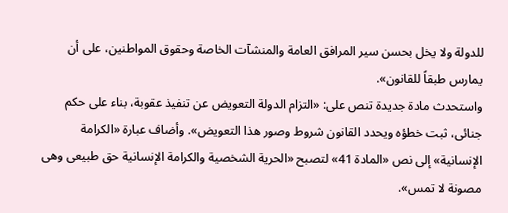للدولة ولا يخل بحسن سير المرافق العامة والمنشآت الخاصة وحقوق المواطنين، على أن يمارس طبقاً للقانون».
واستحدث مادة جديدة تنص على: «التزام الدولة التعويض عن تنفيذ عقوبة، بناء على حكم جنائى، ثبت خطؤه ويحدد القانون شروط وصور هذا التعويض». وأضاف عبارة «الكرامة الإنسانية» إلى نص «المادة 41» لتصبح «الحرية الشخصية والكرامة الإنسانية حق طبيعى وهى مصونة لا تمس».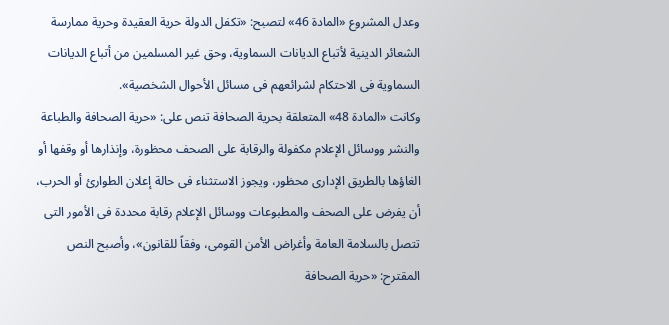وعدل المشروع «المادة 46» لتصبح: «تكفل الدولة حرية العقيدة وحرية ممارسة الشعائر الدينية لأتباع الديانات السماوية، وحق غير المسلمين من أتباع الديانات السماوية فى الاحتكام لشرائعهم فى مسائل الأحوال الشخصية».
وكانت «المادة 48» المتعلقة بحرية الصحافة تنص على: «حرية الصحافة والطباعة والنشر ووسائل الإعلام مكفولة والرقابة على الصحف محظورة، وإنذارها أو وقفها أو الغاؤها بالطريق الإدارى محظور، ويجوز الاستثناء فى حالة إعلان الطوارئ أو الحرب، أن يفرض على الصحف والمطبوعات ووسائل الإعلام رقابة محددة فى الأمور التى تتصل بالسلامة العامة وأغراض الأمن القومى، وفقاً للقانون»، وأصبح النص المقترح: «حرية الصحافة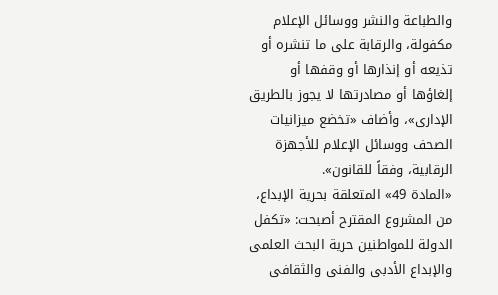والطباعة والنشر ووسائل الإعلام مكفولة، والرقابة على ما تنشره أو تذيعه أو إنذارها أو وقفها أو إلغاؤها أو مصادرتها لا يجوز بالطريق الإدارى»، وأضاف «تخضع ميزانيات الصحف ووسائل الإعلام للأجهزة الرقابية، وفقاً للقانون».
«المادة 49» المتعلقة بحرية الإبداع، من المشروع المقترح أصبحت: «تكفل الدولة للمواطنين حرية البحث العلمى والإبداع الأدبى والفنى والثقافى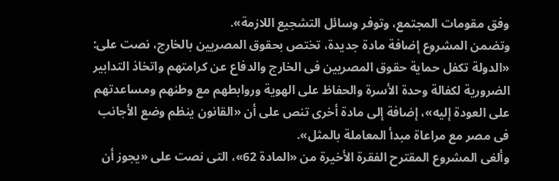وفق مقومات المجتمع، وتوفر وسائل التشجيع اللازمة».
وتضمن المشروع إضافة مادة جديدة، تختص بحقوق المصريين بالخارج، نصت على: «الدولة تكفل حماية حقوق المصريين فى الخارج والدفاع عن كرامتهم واتخاذ التدابير الضرورية لكفالة وحدة الأسرة والحفاظ على الهوية وروابطهم مع وطنهم ومساعدتهم على العودة إليه»، إضافة إلى مادة أخرى تنص على أن «القانون ينظم وضع الأجانب فى مصر مع مراعاة مبدأ المعاملة بالمثل».
وألغى المشروع المقترح الفقرة الأخيرة من «المادة 62»، التى نصت على «يجوز أن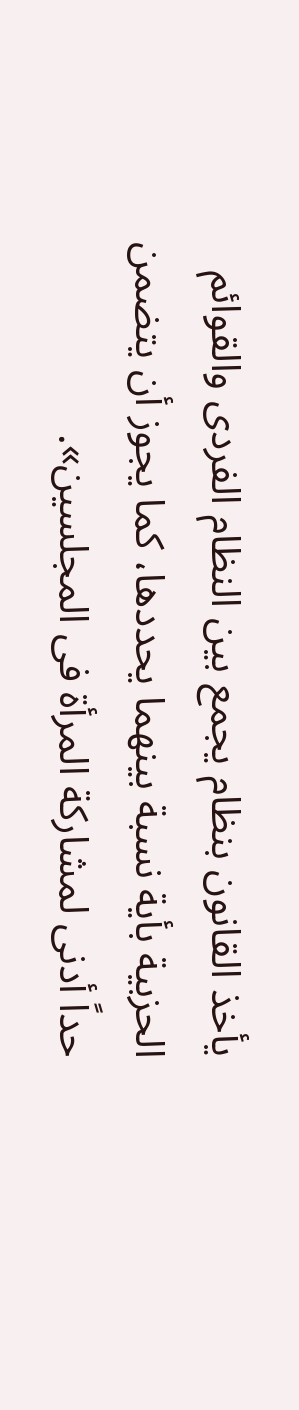يأخذ القانون بنظام يجمع بين النظام الفردى والقوائم الحزبية بأية نسبة بينهما يحددها، كما يجوز أن يتضمن حداً أدنى لمشاركة المرأة فى المجلسين».